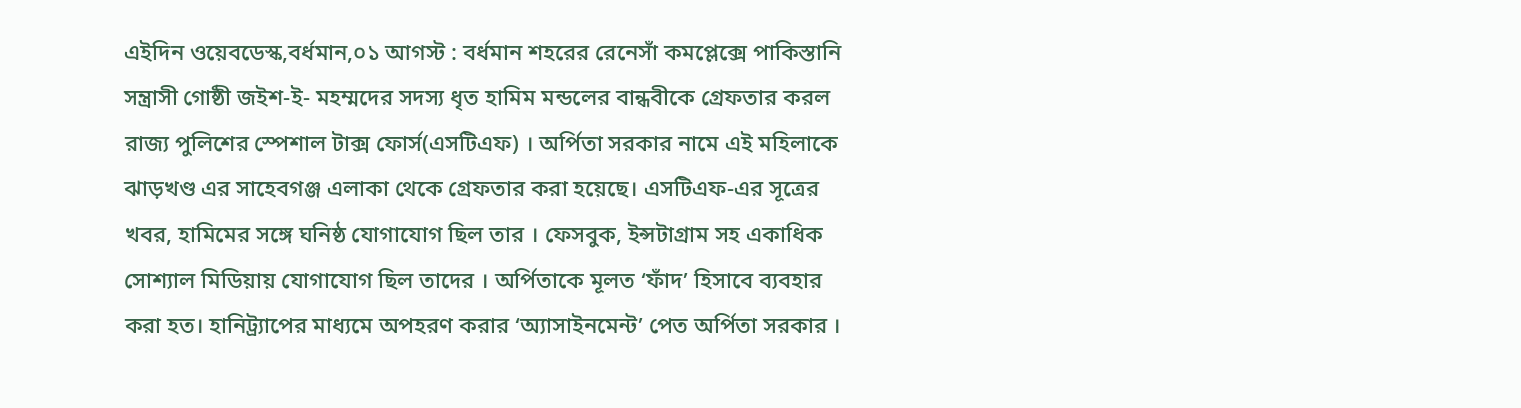এইদিন ওয়েবডেস্ক,বর্ধমান,০১ আগস্ট : বর্ধমান শহরের রেনেসাঁ কমপ্লেক্সে পাকিস্তানি সন্ত্রাসী গোষ্ঠী জইশ-ই- মহম্মদের সদস্য ধৃত হামিম মন্ডলের বান্ধবীকে গ্রেফতার করল রাজ্য পুলিশের স্পেশাল টাক্স ফোর্স(এসটিএফ) । অর্পিতা সরকার নামে এই মহিলাকে ঝাড়খণ্ড এর সাহেবগঞ্জ এলাকা থেকে গ্রেফতার করা হয়েছে। এসটিএফ-এর সূত্রের খবর, হামিমের সঙ্গে ঘনিষ্ঠ যোগাযোগ ছিল তার । ফেসবুক, ইন্সটাগ্রাম সহ একাধিক সোশ্যাল মিডিয়ায় যোগাযোগ ছিল তাদের । অর্পিতাকে মূলত ‘ফাঁদ’ হিসাবে ব্যবহার করা হত। হানিট্র্যাপের মাধ্যমে অপহরণ করার ‘অ্যাসাইনমেন্ট’ পেত অর্পিতা সরকার ।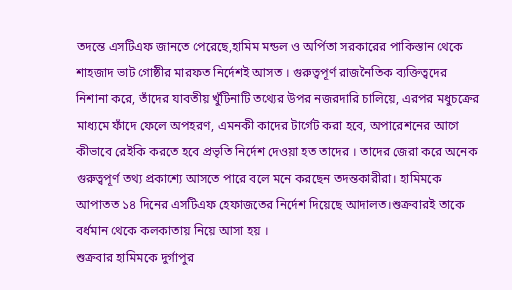তদন্তে এসটিএফ জানতে পেরেছে,হামিম মন্ডল ও অর্পিতা সরকারের পাকিস্তান থেকে শাহজাদ ভাট গোষ্ঠীর মারফত নির্দেশই আসত । গুরুত্বপূর্ণ রাজনৈতিক ব্যক্তিত্বদের নিশানা করে, তাঁদের যাবতীয় খুঁটিনাটি তথ্যের উপর নজরদারি চালিয়ে, এরপর মধুচক্রের মাধ্যমে ফাঁদে ফেলে অপহরণ, এমনকী কাদের টার্গেট করা হবে, অপারেশনের আগে কীভাবে রেইকি করতে হবে প্রভৃতি নির্দেশ দেওয়া হত তাদের । তাদের জেরা করে অনেক গুরুত্বপূর্ণ তথ্য প্রকাশ্যে আসতে পারে বলে মনে করছেন তদন্তকারীরা। হামিমকে আপাতত ১৪ দিনের এসটিএফ হেফাজতের নির্দেশ দিয়েছে আদালত।শুক্রবারই তাকে বর্ধমান থেকে কলকাতায় নিয়ে আসা হয় ।
শুক্রবার হামিমকে দুর্গাপুর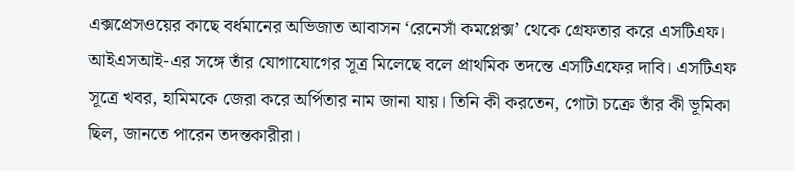এক্সপ্রেসওয়ের কাছে বর্ধমানের অভিজাত আবাসন ‘রেনেসাঁ কমপ্লেক্স’ থেকে গ্রেফতার করে এসটিএফ। আইএসআই-এর সঙ্গে তাঁর যোগাযোগের সূত্র মিলেছে বলে প্রাথমিক তদন্তে এসটিএফের দাবি। এসটিএফ সূত্রে খবর, হামিমকে জেরা করে অর্পিতার নাম জানা যায়। তিনি কী করতেন, গোটা চক্রে তাঁর কী ভূমিকা ছিল, জানতে পারেন তদন্তকারীরা।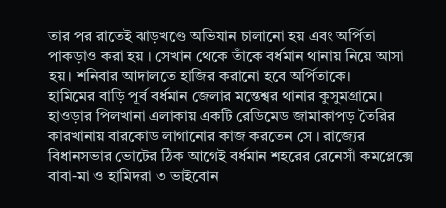তার পর রাতেই ঝাড়খণ্ডে অভিযান চালানো হয় এবং অর্পিতা পাকড়াও করা হয় । সেখান থেকে তাঁকে বর্ধমান থানায় নিয়ে আসা হয়। শনিবার আদালতে হাজির করানো হবে অর্পিতাকে।
হামিমের বাড়ি পূর্ব বর্ধমান জেলার মন্তেশ্বর থানার কুসুমগ্রামে। হাওড়ার পিলখানা এলাকায় একটি রেডিমেড জামাকাপড় তৈরির কারখানায় বারকোড লাগানোর কাজ করতেন সে । রাজ্যের বিধানসভার ভোটের ঠিক আগেই বর্ধমান শহরের রেনেসাঁ কমপ্লেক্সে বাবা-মা ও হামিদরা ৩ ভাইবোন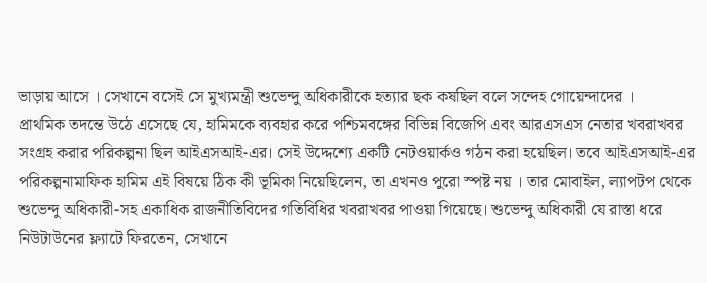ভাড়ায় আসে । সেখানে বসেই সে মুখ্যমন্ত্রী শুভেন্দু অধিকারীকে হত্যার ছক কষছিল বলে সন্দেহ গোয়েন্দাদের ।
প্রাথমিক তদন্তে উঠে এসেছে যে, হামিমকে ব্যবহার করে পশ্চিমবঙ্গের বিভিন্ন বিজেপি এবং আরএসএস নেতার খবরাখবর সংগ্রহ করার পরিকল্পনা ছিল আইএসআই-এর। সেই উদ্দেশ্যে একটি নেটওয়ার্কও গঠন করা হয়েছিল। তবে আইএসআই-এর পরিকল্পনামাফিক হামিম এই বিষয়ে ঠিক কী ভূমিকা নিয়েছিলেন, তা এখনও পুরো স্পষ্ট নয় । তার মোবাইল, ল্যাপটপ থেকে শুভেন্দু অধিকারী-সহ একাধিক রাজনীতিবিদের গতিবিধির খবরাখবর পাওয়া গিয়েছে। শুভেন্দু অধিকারী যে রাস্তা ধরে নিউটাউনের ফ্ল্যাটে ফিরতেন, সেখানে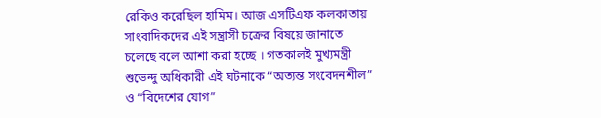রেকিও করেছিল হামিম। আজ এসটিএফ কলকাতায় সাংবাদিকদের এই সন্ত্রাসী চক্রের বিষয়ে জানাতে চলেছে বলে আশা করা হচ্ছে । গতকালই মুখ্যমন্ত্রী শুভেন্দু অধিকারী এই ঘটনাকে “অত্যন্ত সংবেদনশীল” ও “বিদেশের যোগ”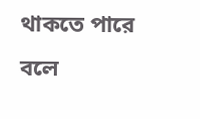থাকতে পারে বলে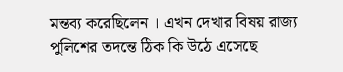মন্তব্য করেছিলেন । এখন দেখার বিষয় রাজ্য পুলিশের তদন্তে ঠিক কি উঠে এসেছে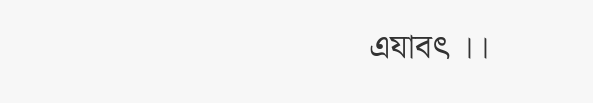এযাবৎ ।।